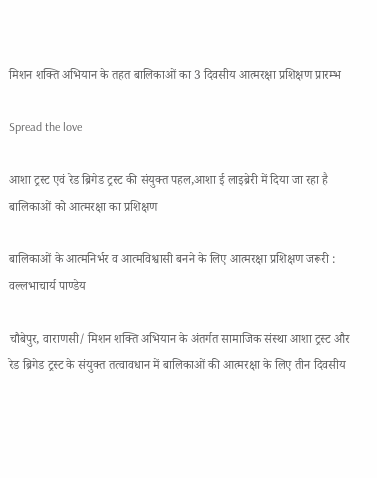मिशन शक्ति अभियान के तहत बालिकाओं का 3 दिवसीय आत्मरक्षा प्रशिक्षण प्रारम्भ

Spread the love

आशा ट्रस्ट एवं रेड ब्रिगेड ट्रस्ट की संयुक्त पहल,आशा ई लाइब्रेरी में दिया जा रहा है बालिकाओं को आत्मरक्षा का प्रशिक्षण

बालिकाओं के आत्मनिर्भर व आत्मविश्वासी बनने के लिए आत्मरक्षा प्रशिक्षण जरूरी : वल्लभाचार्य पाण्डेय

चौबेपुर, वाराणसी/ मिशन शक्ति अभियान के अंतर्गत सामाजिक संस्था आशा ट्रस्ट और रेड ब्रिगेड ट्रस्ट के संयुक्त तत्वावधान में बालिकाओं की आत्मरक्षा के लिए तीन दिवसीय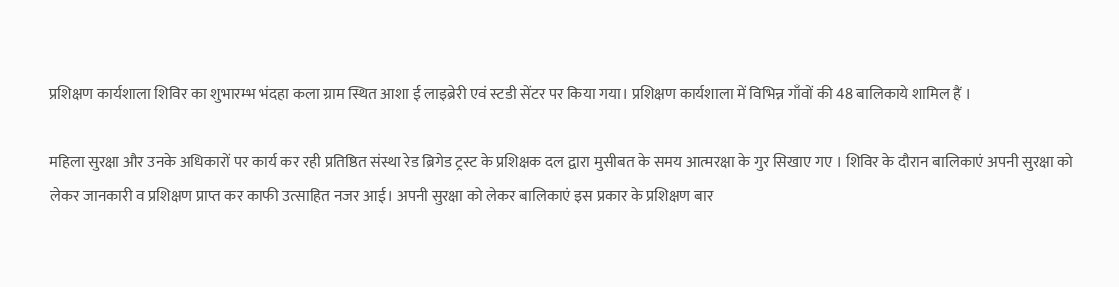प्रशिक्षण कार्यशाला शिविर का शुभारम्भ भंदहा कला ग्राम स्थित आशा ई लाइब्रेरी एवं स्टडी सेंटर पर किया गया। प्रशिक्षण कार्यशाला में विभिन्न गाँवों की 48 बालिकाये शामिल हैं ।

महिला सुरक्षा और उनके अधिकारों पर कार्य कर रही प्रतिष्ठित संस्था रेड ब्रिगेड ट्रस्ट के प्रशिक्षक दल द्वारा मुसीबत के समय आत्मरक्षा के गुर सिखाए गए । शिविर के दौरान बालिकाएं अपनी सुरक्षा को लेकर जानकारी व प्रशिक्षण प्राप्त कर काफी उत्साहित नजर आई। अपनी सुरक्षा को लेकर बालिकाएं इस प्रकार के प्रशिक्षण बार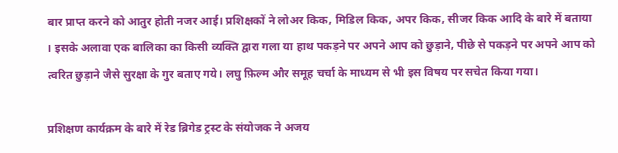बार प्राप्त करने को आतुर होती नजर आई। प्रशिक्षकों ने लोअर किक, मिडिल किक, अपर किक, सीजर किक आदि के बारे में बताया । इसके अलावा एक बालिका का किसी व्यक्ति द्वारा गला या हाथ पकड़ने पर अपने आप को छुड़ाने, पीछे से पकड़ने पर अपने आप को त्वरित छुड़ाने जैसे सुरक्षा के गुर बताए गये। लघु फ़िल्म और समूह चर्चा के माध्यम से भी इस विषय पर सचेत किया गया।

प्रशिक्षण कार्यक्रम के बारे में रेड ब्रिगेड ट्रस्ट के संयोजक ने अजय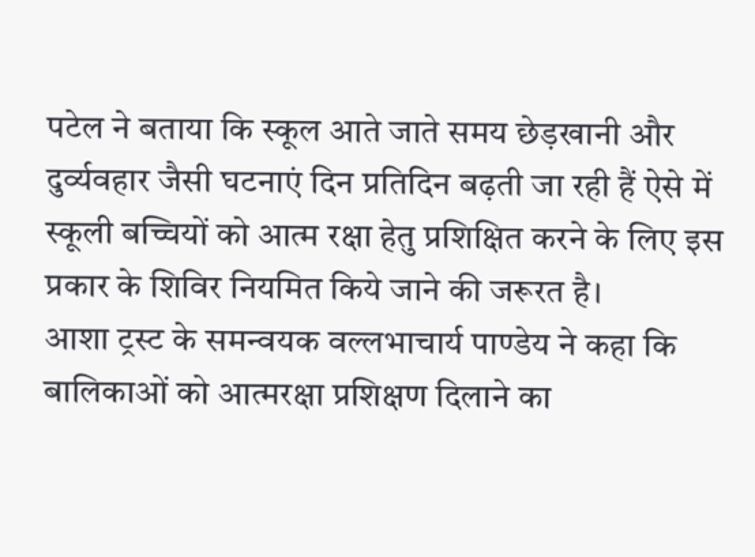पटेल ने बताया कि स्कूल आते जाते समय छेड़खानी और दुर्व्यवहार जैसी घटनाएं दिन प्रतिदिन बढ़ती जा रही हैं ऐसे में स्कूली बच्चियों को आत्म रक्षा हेतु प्रशिक्षित करने के लिए इस प्रकार के शिविर नियमित किये जाने की जरूरत है।
आशा ट्रस्ट के समन्वयक वल्लभाचार्य पाण्डेय ने कहा कि बालिकाओं को आत्मरक्षा प्रशिक्षण दिलाने का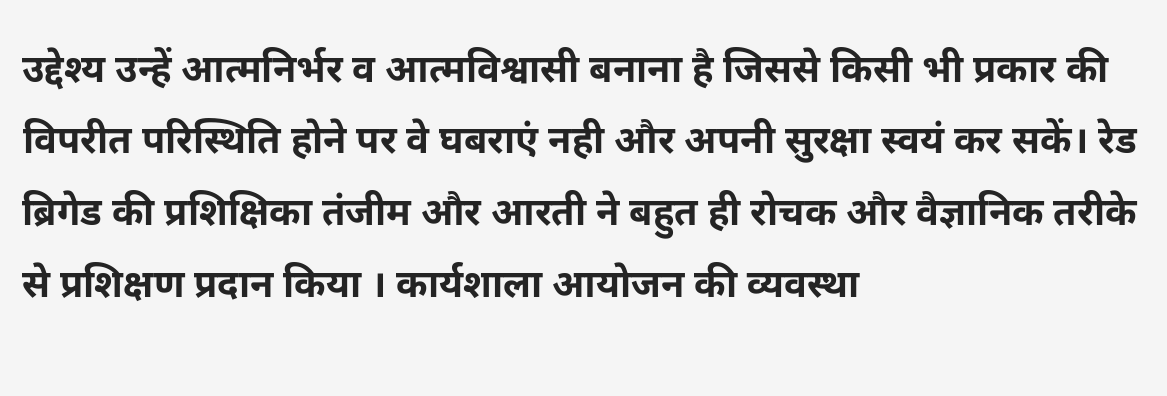उद्देश्य उन्हें आत्मनिर्भर व आत्मविश्वासी बनाना है जिससे किसी भी प्रकार की विपरीत परिस्थिति होने पर वे घबराएं नही और अपनी सुरक्षा स्वयं कर सकें। रेड ब्रिगेड की प्रशिक्षिका तंजीम और आरती ने बहुत ही रोचक और वैज्ञानिक तरीके से प्रशिक्षण प्रदान किया । कार्यशाला आयोजन की व्यवस्था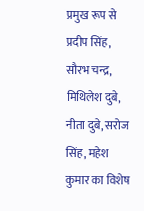प्रमुख रूप से प्रदीप सिंह, सौरभ चन्द्र, मिथिलेश दुबे, नीता दुबे, सरोज सिंह, महेश कुमार का विशेष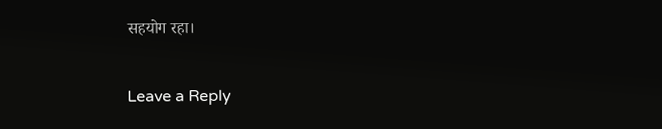सहयोग रहा।

Leave a Reply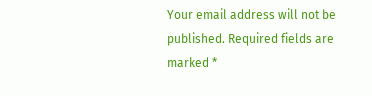Your email address will not be published. Required fields are marked *